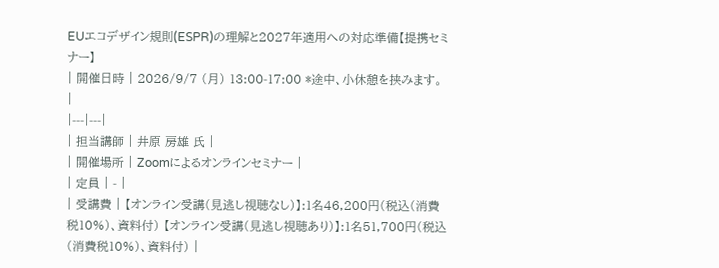EUエコデザイン規則(ESPR)の理解と2027年適用への対応準備【提携セミナー】
| 開催日時 | 2026/9/7 (月) 13:00-17:00 *途中、小休憩を挟みます。 |
|---|---|
| 担当講師 | 井原 房雄 氏 |
| 開催場所 | Zoomによるオンラインセミナー |
| 定員 | - |
| 受講費 | 【オンライン受講(見逃し視聴なし)】:1名46,200円(税込(消費税10%)、資料付) 【オンライン受講(見逃し視聴あり)】:1名51,700円(税込(消費税10%)、資料付) |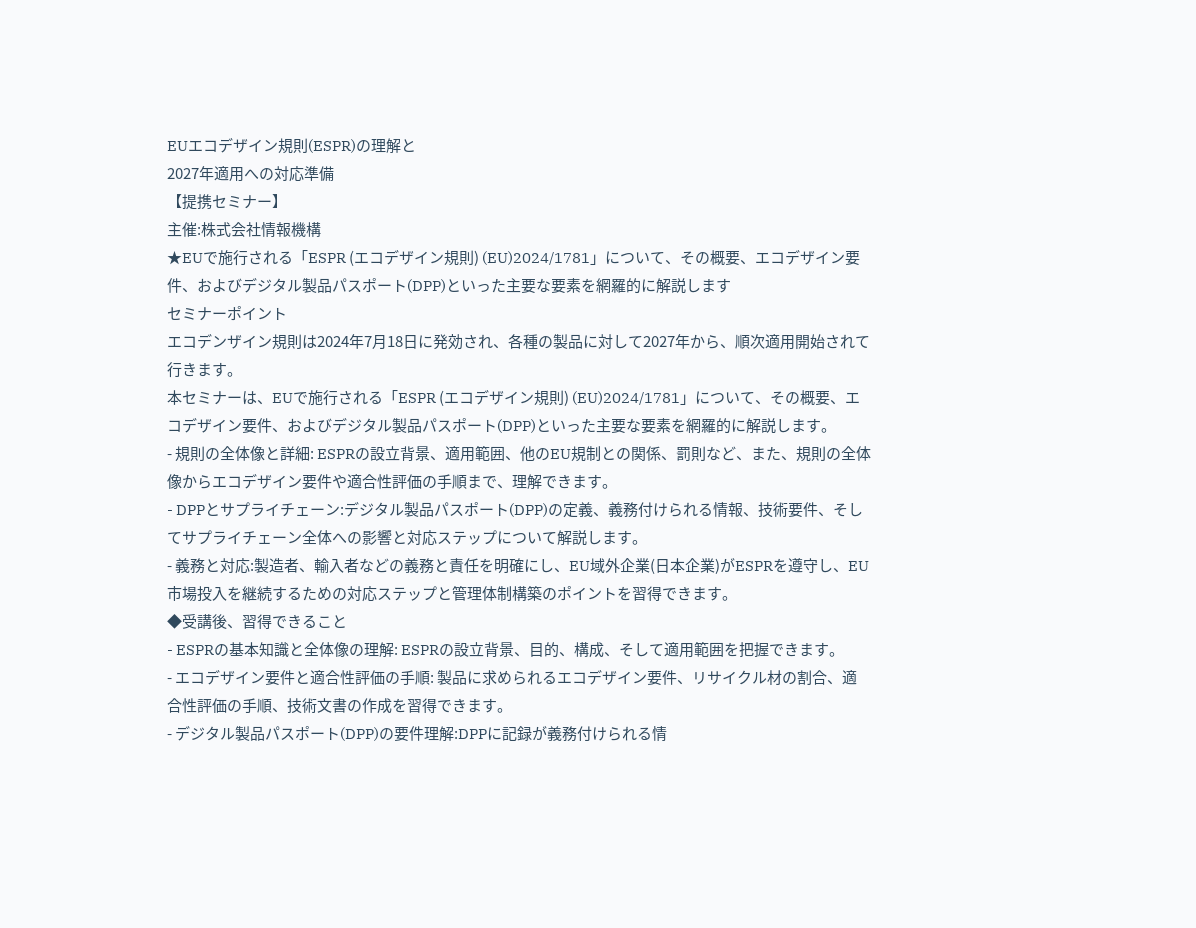EUエコデザイン規則(ESPR)の理解と
2027年適用への対応準備
【提携セミナー】
主催:株式会社情報機構
★EUで施行される「ESPR (エコデザイン規則) (EU)2024/1781」について、その概要、エコデザイン要件、およびデジタル製品パスポート(DPP)といった主要な要素を網羅的に解説します
セミナーポイント
エコデンザイン規則は2024年7月18日に発効され、各種の製品に対して2027年から、順次適用開始されて行きます。
本セミナーは、EUで施行される「ESPR (エコデザイン規則) (EU)2024/1781」について、その概要、エコデザイン要件、およびデジタル製品パスポート(DPP)といった主要な要素を網羅的に解説します。
- 規則の全体像と詳細: ESPRの設立背景、適用範囲、他のEU規制との関係、罰則など、また、規則の全体像からエコデザイン要件や適合性評価の手順まで、理解できます。
- DPPとサプライチェーン:デジタル製品パスポート(DPP)の定義、義務付けられる情報、技術要件、そしてサプライチェーン全体への影響と対応ステップについて解説します。
- 義務と対応:製造者、輸入者などの義務と責任を明確にし、EU域外企業(日本企業)がESPRを遵守し、EU市場投入を継続するための対応ステップと管理体制構築のポイントを習得できます。
◆受講後、習得できること
- ESPRの基本知識と全体像の理解: ESPRの設立背景、目的、構成、そして適用範囲を把握できます。
- エコデザイン要件と適合性評価の手順: 製品に求められるエコデザイン要件、リサイクル材の割合、適合性評価の手順、技術文書の作成を習得できます。
- デジタル製品パスポート(DPP)の要件理解:DPPに記録が義務付けられる情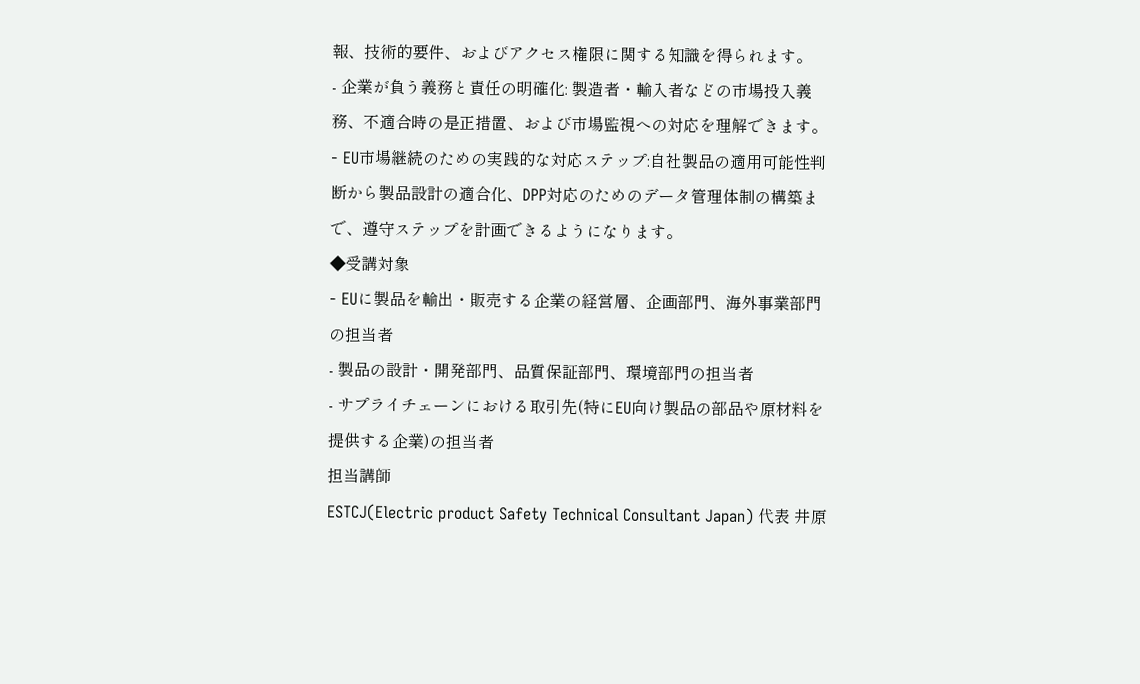報、技術的要件、およびアクセス権限に関する知識を得られます。
- 企業が負う義務と責任の明確化: 製造者・輸入者などの市場投入義務、不適合時の是正措置、および市場監視への対応を理解できます。
- EU市場継続のための実践的な対応ステップ:自社製品の適用可能性判断から製品設計の適合化、DPP対応のためのデータ管理体制の構築まで、遵守ステップを計画できるようになります。
◆受講対象
- EUに製品を輸出・販売する企業の経営層、企画部門、海外事業部門の担当者
- 製品の設計・開発部門、品質保証部門、環境部門の担当者
- サプライチェーンにおける取引先(特にEU向け製品の部品や原材料を提供する企業)の担当者
担当講師
ESTCJ(Electric product Safety Technical Consultant Japan) 代表 井原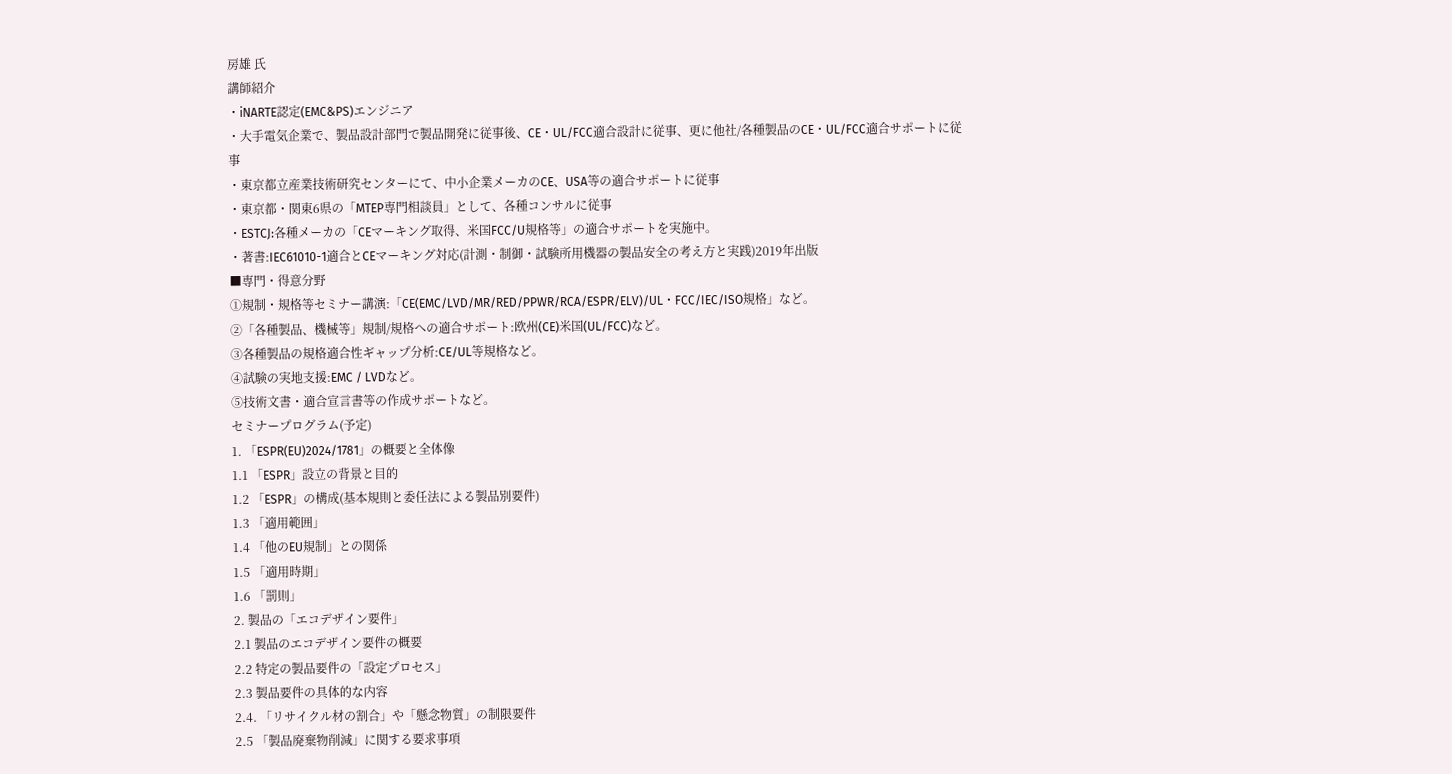房雄 氏
講師紹介
・iNARTE認定(EMC&PS)エンジニア
・大手電気企業で、製品設計部門で製品開発に従事後、CE・UL/FCC適合設計に従事、更に他社/各種製品のCE・UL/FCC適合サポートに従事
・東京都立産業技術研究センターにて、中小企業メーカのCE、USA等の適合サポートに従事
・東京都・関東6県の「MTEP専門相談員」として、各種コンサルに従事
・ESTCJ:各種メーカの「CEマーキング取得、米国FCC/U規格等」の適合サポートを実施中。
・著書:IEC61010-1適合とCEマーキング対応(計測・制御・試験所用機器の製品安全の考え方と実践)2019年出版
■専門・得意分野
①規制・規格等セミナー講演:「CE(EMC/LVD/MR/RED/PPWR/RCA/ESPR/ELV)/UL・FCC/IEC/ISO規格」など。
②「各種製品、機械等」規制/規格への適合サポート:欧州(CE)米国(UL/FCC)など。
③各種製品の規格適合性ギャップ分析:CE/UL等規格など。
④試験の実地支援:EMC / LVDなど。
⑤技術文書・適合宣言書等の作成サポートなど。
セミナープログラム(予定)
1. 「ESPR(EU)2024/1781」の概要と全体像
1.1 「ESPR」設立の背景と目的
1.2 「ESPR」の構成(基本規則と委任法による製品別要件)
1.3 「適用範囲」
1.4 「他のEU規制」との関係
1.5 「適用時期」
1.6 「罰則」
2. 製品の「エコデザイン要件」
2.1 製品のエコデザイン要件の概要
2.2 特定の製品要件の「設定プロセス」
2.3 製品要件の具体的な内容
2.4. 「リサイクル材の割合」や「懸念物質」の制限要件
2.5 「製品廃棄物削減」に関する要求事項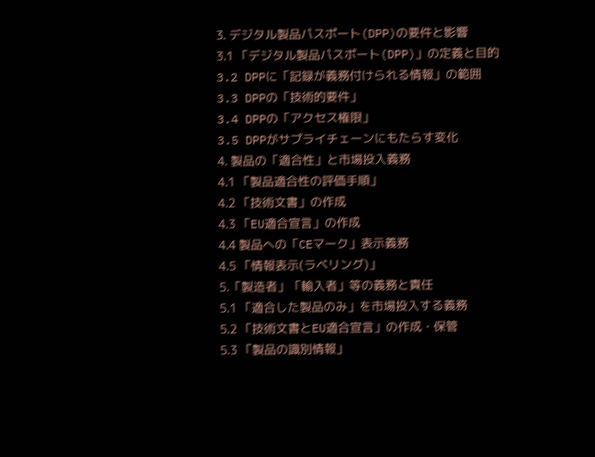3. デジタル製品パスポート(DPP)の要件と影響
3.1 「デジタル製品パスポート(DPP)」の定義と目的
3.2 DPPに「記録が義務付けられる情報」の範囲
3.3 DPPの「技術的要件」
3.4 DPPの「アクセス権限」
3.5 DPPがサプライチェーンにもたらす変化
4. 製品の「適合性」と市場投入義務
4.1 「製品適合性の評価手順」
4.2 「技術文書」の作成
4.3 「EU適合宣言」の作成
4.4 製品への「CEマーク」表示義務
4.5 「情報表示(ラベリング)」
5.「製造者」「輸入者」等の義務と責任
5.1 「適合した製品のみ」を市場投入する義務
5.2 「技術文書とEU適合宣言」の作成・保管
5.3 「製品の識別情報」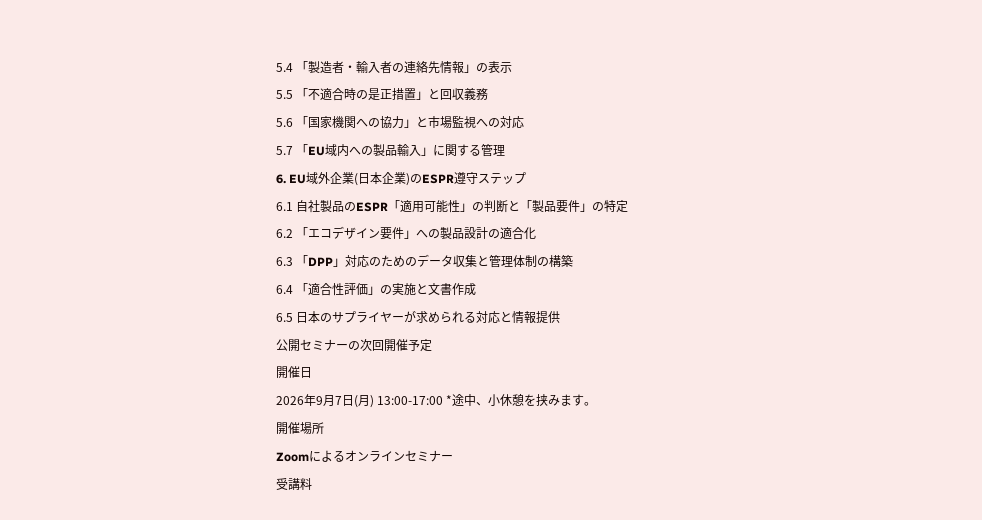5.4 「製造者・輸入者の連絡先情報」の表示
5.5 「不適合時の是正措置」と回収義務
5.6 「国家機関への協力」と市場監視への対応
5.7 「EU域内への製品輸入」に関する管理
6. EU域外企業(日本企業)のESPR遵守ステップ
6.1 自社製品のESPR「適用可能性」の判断と「製品要件」の特定
6.2 「エコデザイン要件」への製品設計の適合化
6.3 「DPP」対応のためのデータ収集と管理体制の構築
6.4 「適合性評価」の実施と文書作成
6.5 日本のサプライヤーが求められる対応と情報提供
公開セミナーの次回開催予定
開催日
2026年9月7日(月) 13:00-17:00 *途中、小休憩を挟みます。
開催場所
Zoomによるオンラインセミナー
受講料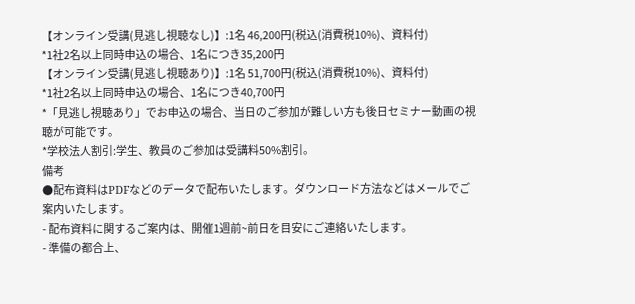【オンライン受講(見逃し視聴なし)】:1名 46,200円(税込(消費税10%)、資料付)
*1社2名以上同時申込の場合、1名につき35,200円
【オンライン受講(見逃し視聴あり)】:1名 51,700円(税込(消費税10%)、資料付)
*1社2名以上同時申込の場合、1名につき40,700円
*「見逃し視聴あり」でお申込の場合、当日のご参加が難しい方も後日セミナー動画の視聴が可能です。
*学校法人割引:学生、教員のご参加は受講料50%割引。
備考
●配布資料はPDFなどのデータで配布いたします。ダウンロード方法などはメールでご案内いたします。
- 配布資料に関するご案内は、開催1週前~前日を目安にご連絡いたします。
- 準備の都合上、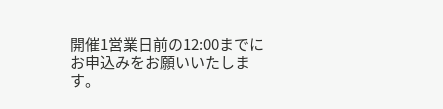開催1営業日前の12:00までにお申込みをお願いいたします。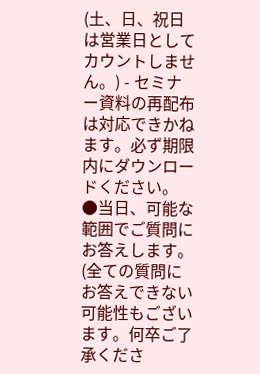(土、日、祝日は営業日としてカウントしません。) - セミナー資料の再配布は対応できかねます。必ず期限内にダウンロードください。
●当日、可能な範囲でご質問にお答えします。(全ての質問にお答えできない可能性もございます。何卒ご了承くださ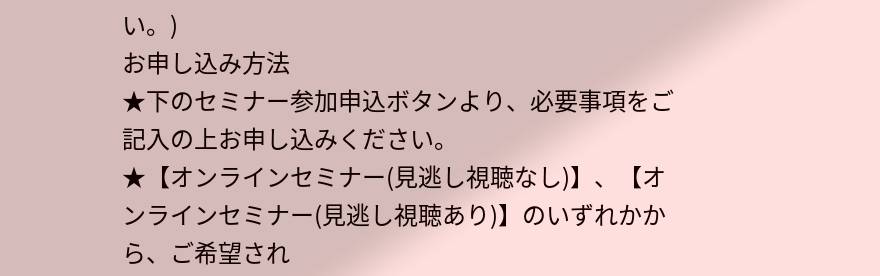い。)
お申し込み方法
★下のセミナー参加申込ボタンより、必要事項をご記入の上お申し込みください。
★【オンラインセミナー(見逃し視聴なし)】、【オンラインセミナー(見逃し視聴あり)】のいずれかから、ご希望され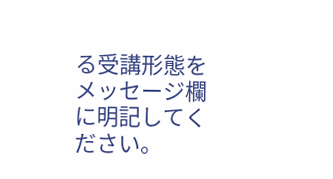る受講形態をメッセージ欄に明記してください。